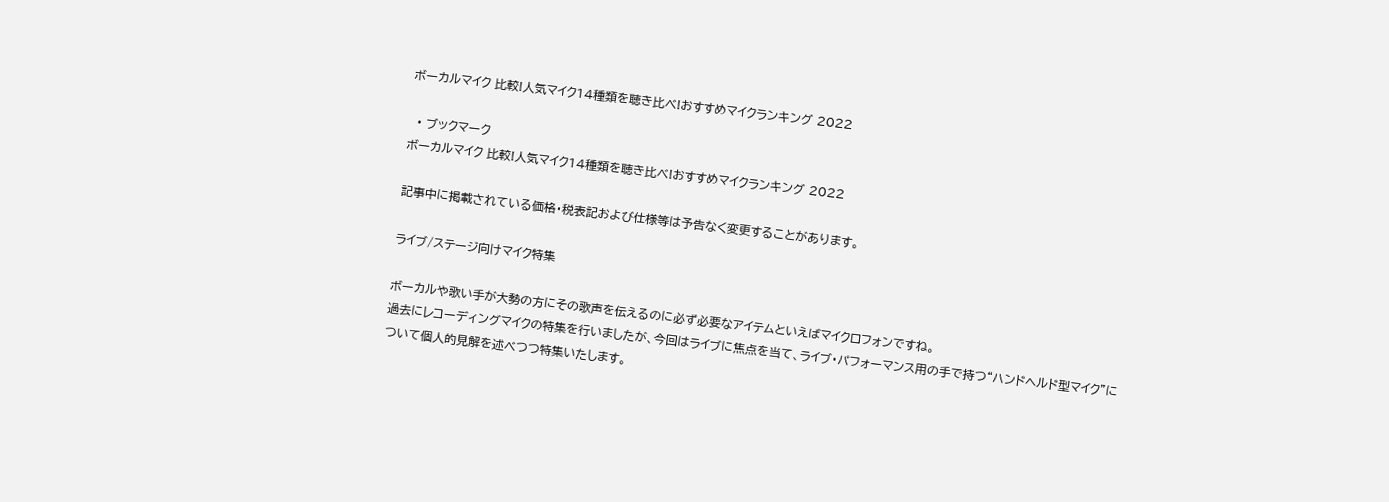ボーカルマイク 比較!人気マイク14種類を聴き比べ!おすすめマイクランキング 2022

  • ブックマーク
ボーカルマイク 比較!人気マイク14種類を聴き比べ!おすすめマイクランキング 2022

記事中に掲載されている価格・税表記および仕様等は予告なく変更することがあります。

ライブ/ステージ向けマイク特集

ボーカルや歌い手が大勢の方にその歌声を伝えるのに必ず必要なアイテムといえばマイクロフォンですね。
過去にレコーディングマイクの特集を行いましたが、今回はライブに焦点を当て、ライブ・パフォーマンス用の手で持つ“ハンドヘルド型マイク”について個人的見解を述べつつ特集いたします。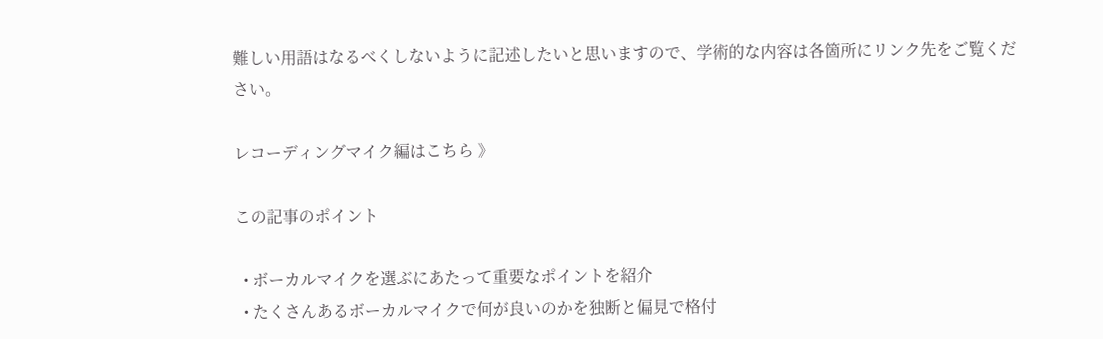難しい用語はなるべくしないように記述したいと思いますので、学術的な内容は各箇所にリンク先をご覧ください。

レコーディングマイク編はこちら 》

この記事のポイント

  • ボーカルマイクを選ぶにあたって重要なポイントを紹介
  • たくさんあるボーカルマイクで何が良いのかを独断と偏見で格付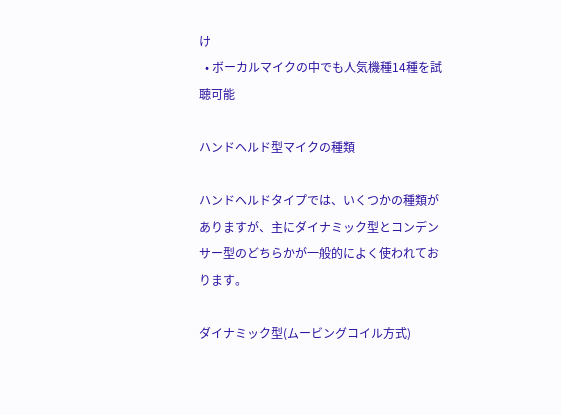け
  • ボーカルマイクの中でも人気機種14種を試聴可能

ハンドヘルド型マイクの種類

ハンドヘルドタイプでは、いくつかの種類がありますが、主にダイナミック型とコンデンサー型のどちらかが一般的によく使われております。

ダイナミック型(ムービングコイル方式)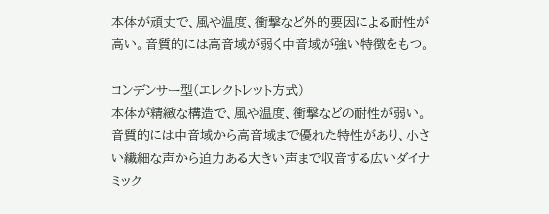本体が頑丈で、風や温度、衝撃など外的要因による耐性が高い。音質的には高音域が弱く中音域が強い特徴をもつ。

コンデンサー型(エレクトレット方式)
本体が精緻な構造で、風や温度、衝撃などの耐性が弱い。音質的には中音域から高音域まで優れた特性があり、小さい繊細な声から迫力ある大きい声まで収音する広いダイナミック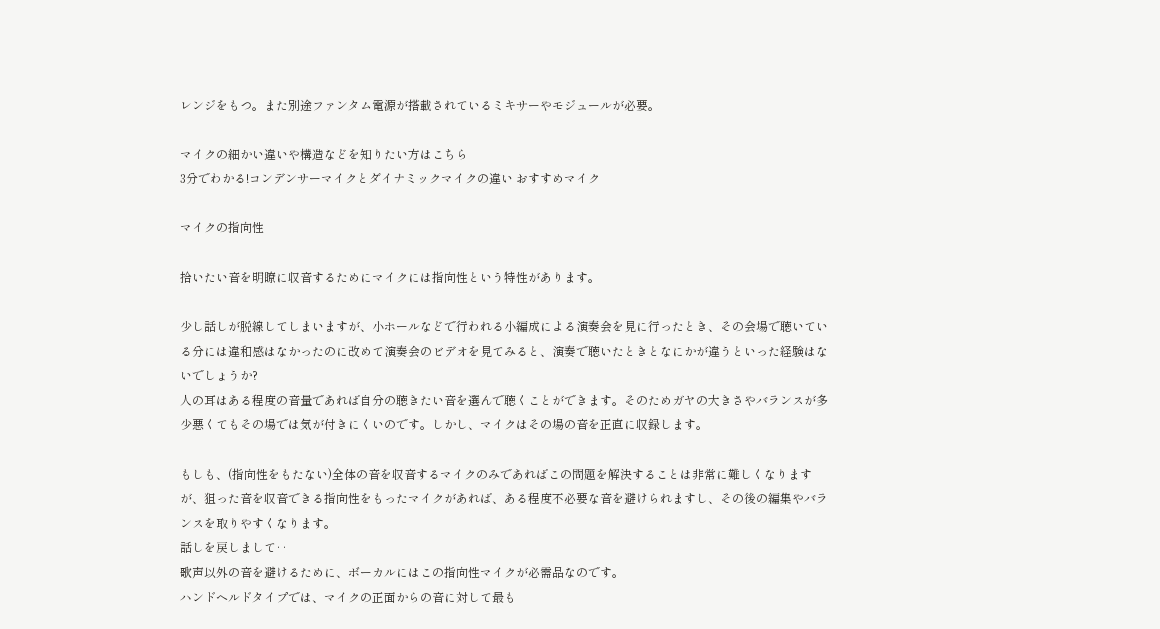レンジをもつ。また別途ファンタム電源が搭載されているミキサーやモジュールが必要。

マイクの細かい違いや構造などを知りたい方はこちら
3分でわかる!コンデンサーマイクとダイナミックマイクの違い おすすめマイク

マイクの指向性

拾いたい音を明瞭に収音するためにマイクには指向性という特性があります。

少し話しが脱線してしまいますが、小ホールなどで行われる小編成による演奏会を見に行ったとき、その会場で聴いている分には違和感はなかったのに改めて演奏会のビデオを見てみると、演奏で聴いたときとなにかが違うといった経験はないでしょうか?
人の耳はある程度の音量であれば自分の聴きたい音を選んで聴くことができます。そのためガヤの大きさやバランスが多少悪くてもその場では気が付きにくいのです。しかし、マイクはその場の音を正直に収録します。

もしも、(指向性をもたない)全体の音を収音するマイクのみであればこの問題を解決することは非常に難しくなりますが、狙った音を収音できる指向性をもったマイクがあれば、ある程度不必要な音を避けられますし、その後の編集やバランスを取りやすくなります。
話しを戻しまして‥
歌声以外の音を避けるために、ボーカルにはこの指向性マイクが必需品なのです。
ハンドヘルドタイプでは、マイクの正面からの音に対して最も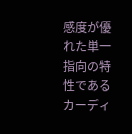感度が優れた単一指向の特性であるカーディ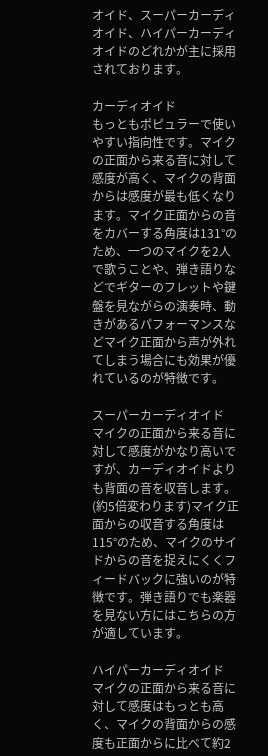オイド、スーパーカーディオイド、ハイパーカーディオイドのどれかが主に採用されております。

カーディオイド
もっともポピュラーで使いやすい指向性です。マイクの正面から来る音に対して感度が高く、マイクの背面からは感度が最も低くなります。マイク正面からの音をカバーする角度は131°のため、一つのマイクを2人で歌うことや、弾き語りなどでギターのフレットや鍵盤を見ながらの演奏時、動きがあるパフォーマンスなどマイク正面から声が外れてしまう場合にも効果が優れているのが特徴です。

スーパーカーディオイド
マイクの正面から来る音に対して感度がかなり高いですが、カーディオイドよりも背面の音を収音します。(約5倍変わります)マイク正面からの収音する角度は115°のため、マイクのサイドからの音を捉えにくくフィードバックに強いのが特徴です。弾き語りでも楽器を見ない方にはこちらの方が適しています。

ハイパーカーディオイド
マイクの正面から来る音に対して感度はもっとも高く、マイクの背面からの感度も正面からに比べて約2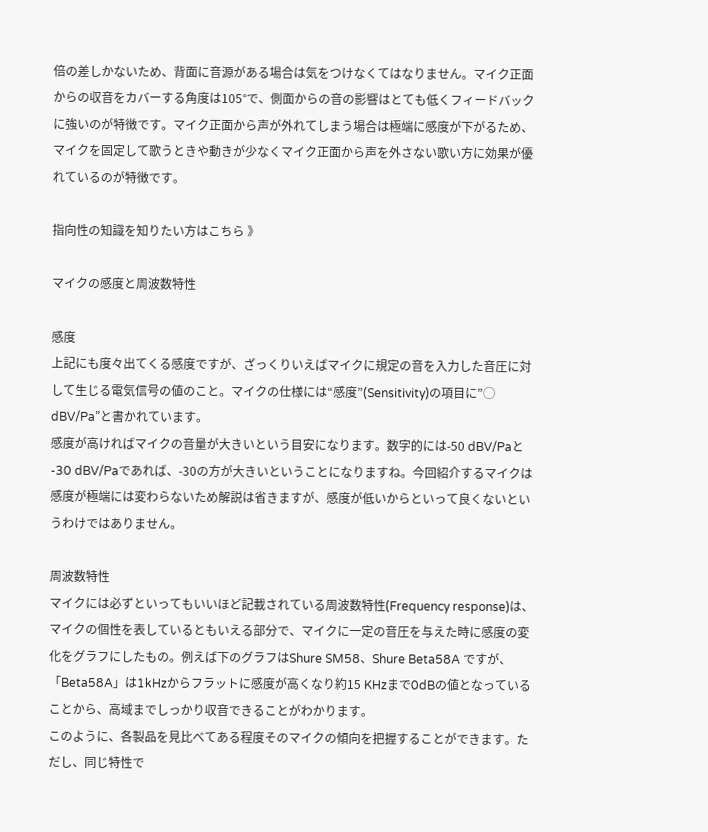倍の差しかないため、背面に音源がある場合は気をつけなくてはなりません。マイク正面からの収音をカバーする角度は105°で、側面からの音の影響はとても低くフィードバックに強いのが特徴です。マイク正面から声が外れてしまう場合は極端に感度が下がるため、マイクを固定して歌うときや動きが少なくマイク正面から声を外さない歌い方に効果が優れているのが特徴です。

指向性の知識を知りたい方はこちら 》

マイクの感度と周波数特性

感度
上記にも度々出てくる感度ですが、ざっくりいえばマイクに規定の音を入力した音圧に対して生じる電気信号の値のこと。マイクの仕様には“感度”(Sensitivity)の項目に”◯ dBV/Pa”と書かれています。
感度が高ければマイクの音量が大きいという目安になります。数字的には-50 dBV/Paと-30 dBV/Paであれば、-30の方が大きいということになりますね。今回紹介するマイクは感度が極端には変わらないため解説は省きますが、感度が低いからといって良くないというわけではありません。

周波数特性
マイクには必ずといってもいいほど記載されている周波数特性(Frequency response)は、マイクの個性を表しているともいえる部分で、マイクに一定の音圧を与えた時に感度の変化をグラフにしたもの。例えば下のグラフはShure SM58、Shure Beta58A ですが、「Beta58A」は1kHzからフラットに感度が高くなり約15 KHzまで0dBの値となっていることから、高域までしっかり収音できることがわかります。
このように、各製品を見比べてある程度そのマイクの傾向を把握することができます。ただし、同じ特性で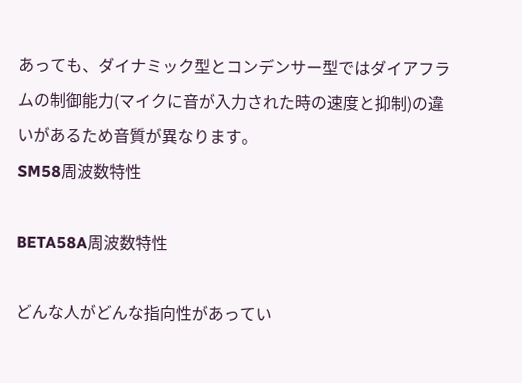あっても、ダイナミック型とコンデンサー型ではダイアフラムの制御能力(マイクに音が入力された時の速度と抑制)の違いがあるため音質が異なります。
SM58周波数特性

BETA58A周波数特性

どんな人がどんな指向性があってい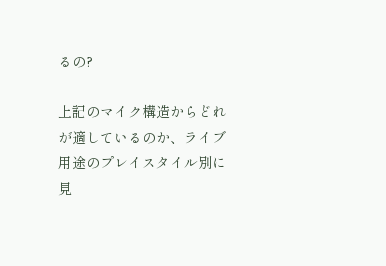るの?

上記のマイク構造からどれが適しているのか、ライブ用途のプレイスタイル別に見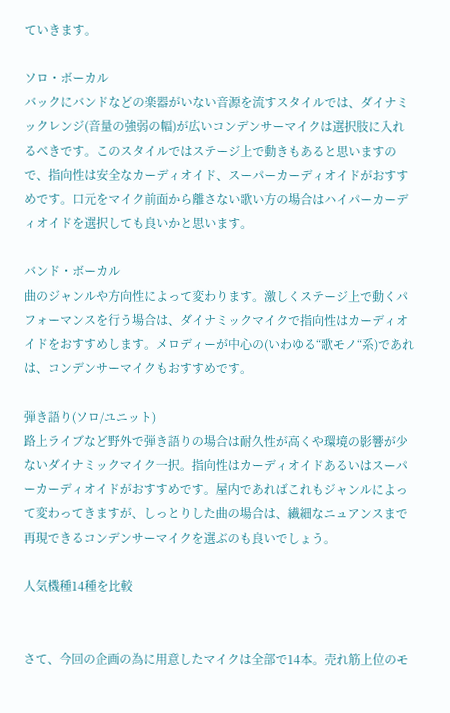ていきます。

ソロ・ボーカル
バックにバンドなどの楽器がいない音源を流すスタイルでは、ダイナミックレンジ(音量の強弱の幅)が広いコンデンサーマイクは選択肢に入れるべきです。このスタイルではステージ上で動きもあると思いますので、指向性は安全なカーディオイド、スーパーカーディオイドがおすすめです。口元をマイク前面から離さない歌い方の場合はハイパーカーディオイドを選択しても良いかと思います。

バンド・ボーカル
曲のジャンルや方向性によって変わります。激しくステージ上で動くパフォーマンスを行う場合は、ダイナミックマイクで指向性はカーディオイドをおすすめします。メロディーが中心の(いわゆる“歌モノ“系)であれは、コンデンサーマイクもおすすめです。

弾き語り(ソロ/ユニット)
路上ライブなど野外で弾き語りの場合は耐久性が高くや環境の影響が少ないダイナミックマイク一択。指向性はカーディオイドあるいはスーパーカーディオイドがおすすめです。屋内であればこれもジャンルによって変わってきますが、しっとりした曲の場合は、繊細なニュアンスまで再現できるコンデンサーマイクを選ぶのも良いでしょう。

人気機種14種を比較


さて、今回の企画の為に用意したマイクは全部で14本。売れ筋上位のモ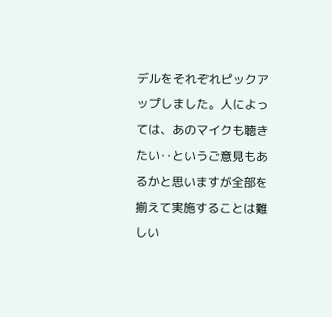デルをそれぞれピックアップしました。人によっては、あのマイクも聴きたい‥というご意見もあるかと思いますが全部を揃えて実施することは難しい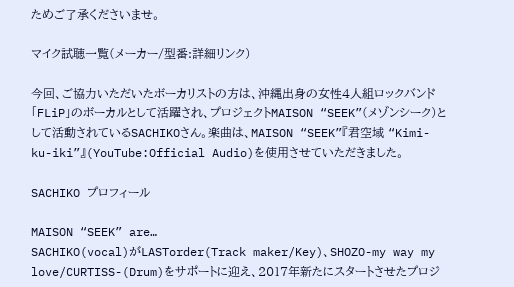ためご了承くださいませ。

マイク試聴一覧(メーカー/型番:詳細リンク)

今回、ご協力いただいたボーカリストの方は、沖縄出身の女性4人組ロックバンド「FLiP」のボーカルとして活躍され、プロジェクトMAISON “SEEK”(メゾンシーク)として活動されているSACHIKOさん。楽曲は、MAISON “SEEK”『君空域 “Kimi-ku-iki”』(YouTube:Official Audio)を使用させていただきました。

SACHIKO プロフィール

MAISON “SEEK” are…
SACHIKO(vocal)がLASTorder(Track maker/Key)、SHOZO-my way my love/CURTISS-(Drum)をサポートに迎え、2017年新たにスタートさせたプロジ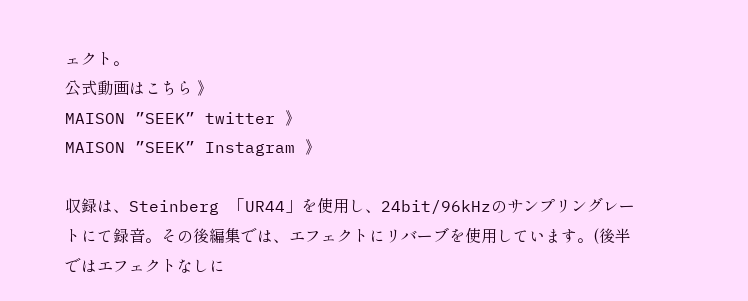ェクト。
公式動画はこちら 》
MAISON ”SEEK” twitter 》
MAISON ”SEEK” Instagram 》

収録は、Steinberg 「UR44」を使用し、24bit/96kHzのサンプリングレートにて録音。その後編集では、エフェクトにリバーブを使用しています。(後半ではエフェクトなしに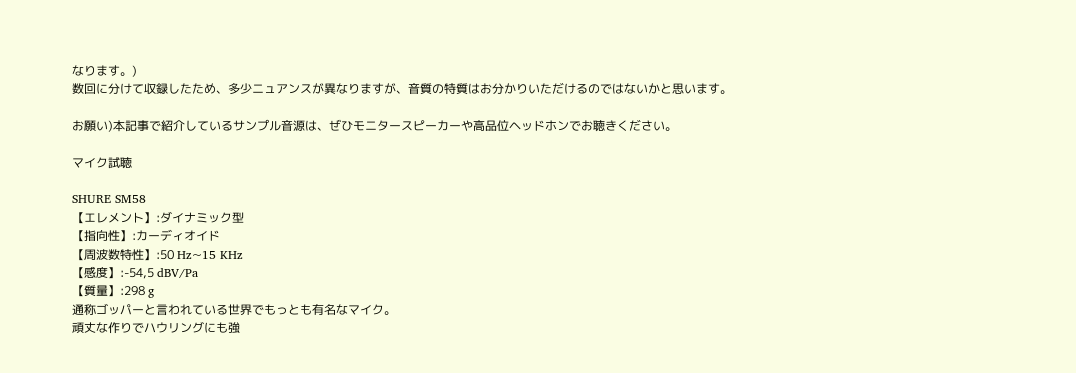なります。)
数回に分けて収録したため、多少ニュアンスが異なりますが、音質の特質はお分かりいただけるのではないかと思います。

お願い)本記事で紹介しているサンプル音源は、ぜひモニタースピーカーや高品位ヘッドホンでお聴きください。

マイク試聴

SHURE SM58
【エレメント】:ダイナミック型
【指向性】:カーディオイド
【周波数特性】:50 Hz~15 KHz
【感度】:-54,5 dBV/Pa
【質量】:298 g
通称ゴッパーと言われている世界でもっとも有名なマイク。
頑丈な作りでハウリングにも強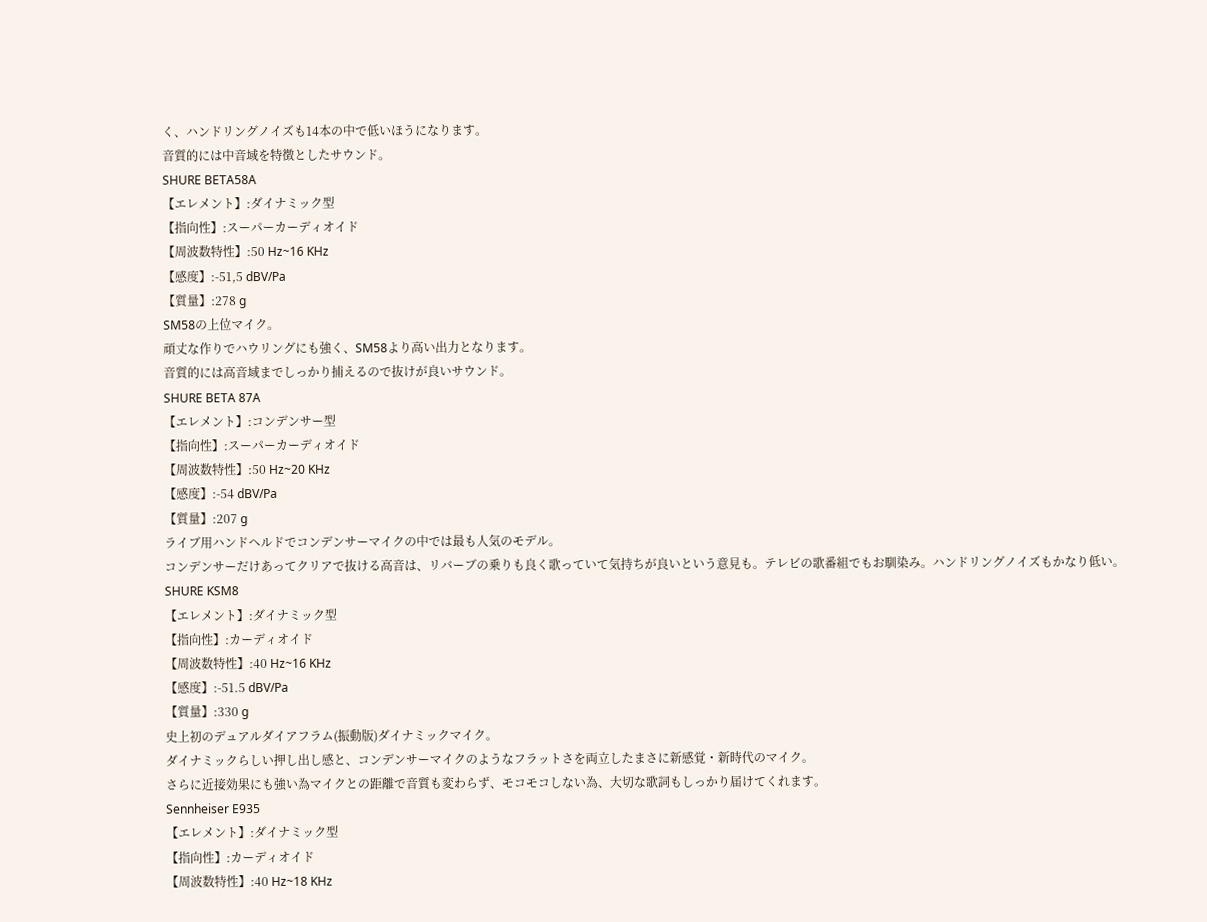く、ハンドリングノイズも14本の中で低いほうになります。
音質的には中音域を特徴としたサウンド。
SHURE BETA58A
【エレメント】:ダイナミック型
【指向性】:スーパーカーディオイド
【周波数特性】:50 Hz~16 KHz
【感度】:-51,5 dBV/Pa
【質量】:278 g
SM58の上位マイク。
頑丈な作りでハウリングにも強く、SM58より高い出力となります。
音質的には高音域までしっかり捕えるので抜けが良いサウンド。
SHURE BETA 87A
【エレメント】:コンデンサー型
【指向性】:スーパーカーディオイド
【周波数特性】:50 Hz~20 KHz
【感度】:-54 dBV/Pa
【質量】:207 g
ライブ用ハンドヘルドでコンデンサーマイクの中では最も人気のモデル。
コンデンサーだけあってクリアで抜ける高音は、リバーブの乗りも良く歌っていて気持ちが良いという意見も。テレビの歌番組でもお馴染み。ハンドリングノイズもかなり低い。
SHURE KSM8
【エレメント】:ダイナミック型
【指向性】:カーディオイド
【周波数特性】:40 Hz~16 KHz
【感度】:-51.5 dBV/Pa
【質量】:330 g
史上初のデュアルダイアフラム(振動版)ダイナミックマイク。
ダイナミックらしい押し出し感と、コンデンサーマイクのようなフラットさを両立したまさに新感覚・新時代のマイク。
さらに近接効果にも強い為マイクとの距離で音質も変わらず、モコモコしない為、大切な歌詞もしっかり届けてくれます。
Sennheiser E935
【エレメント】:ダイナミック型
【指向性】:カーディオイド
【周波数特性】:40 Hz~18 KHz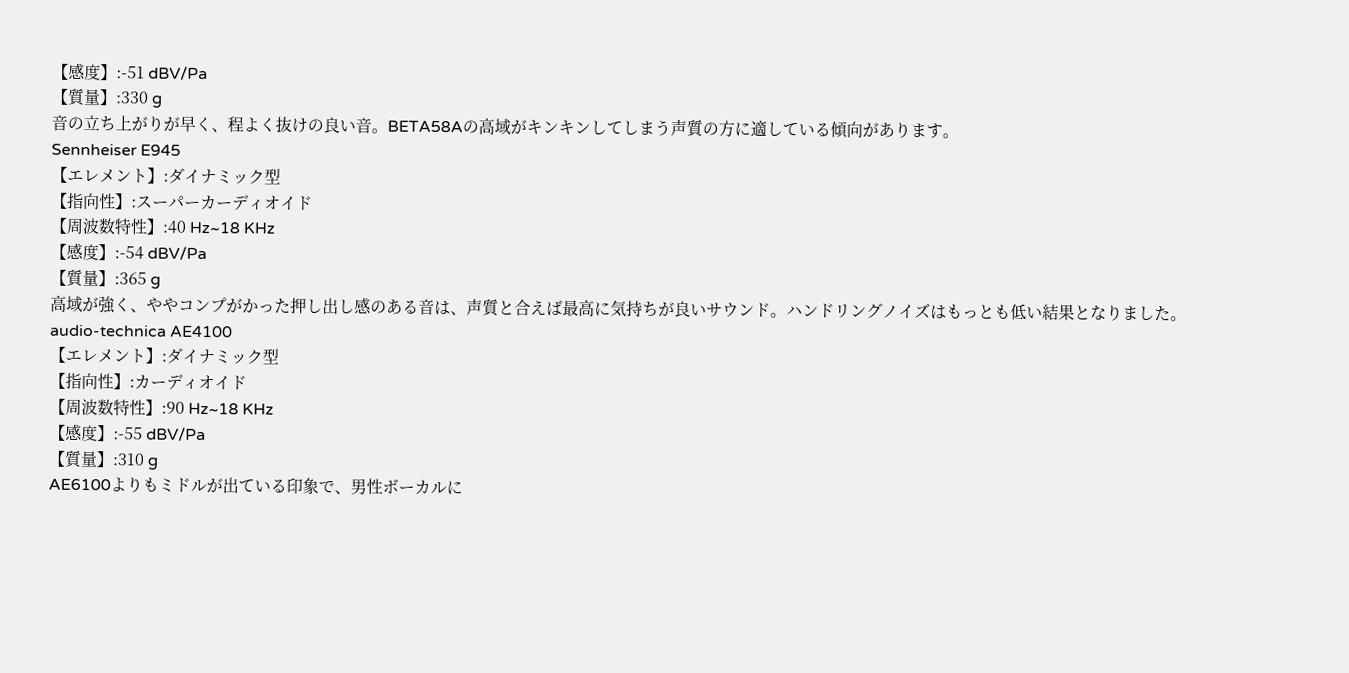【感度】:-51 dBV/Pa
【質量】:330 g
音の立ち上がりが早く、程よく抜けの良い音。BETA58Aの高域がキンキンしてしまう声質の方に適している傾向があります。
Sennheiser E945
【エレメント】:ダイナミック型
【指向性】:スーパーカーディオイド
【周波数特性】:40 Hz~18 KHz
【感度】:-54 dBV/Pa
【質量】:365 g
高域が強く、ややコンプがかった押し出し感のある音は、声質と合えば最高に気持ちが良いサウンド。ハンドリングノイズはもっとも低い結果となりました。
audio-technica AE4100
【エレメント】:ダイナミック型
【指向性】:カーディオイド
【周波数特性】:90 Hz~18 KHz
【感度】:-55 dBV/Pa
【質量】:310 g
AE6100よりもミドルが出ている印象で、男性ボーカルに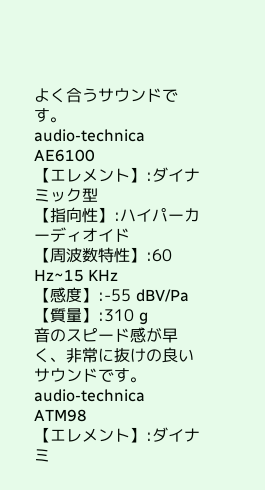よく合うサウンドです。
audio-technica AE6100
【エレメント】:ダイナミック型
【指向性】:ハイパーカーディオイド
【周波数特性】:60 Hz~15 KHz
【感度】:-55 dBV/Pa
【質量】:310 g
音のスピード感が早く、非常に抜けの良いサウンドです。
audio-technica ATM98
【エレメント】:ダイナミ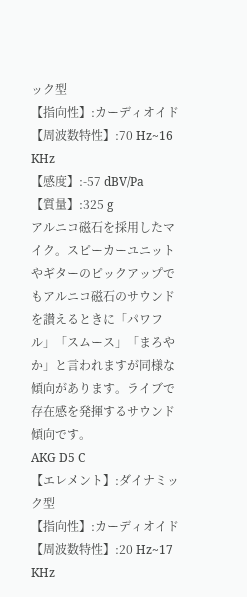ック型
【指向性】:カーディオイド
【周波数特性】:70 Hz~16 KHz
【感度】:-57 dBV/Pa
【質量】:325 g
アルニコ磁石を採用したマイク。スピーカーユニットやギターのピックアップでもアルニコ磁石のサウンドを讃えるときに「パワフル」「スムース」「まろやか」と言われますが同様な傾向があります。ライブで存在感を発揮するサウンド傾向です。
AKG D5 C
【エレメント】:ダイナミック型
【指向性】:カーディオイド
【周波数特性】:20 Hz~17 KHz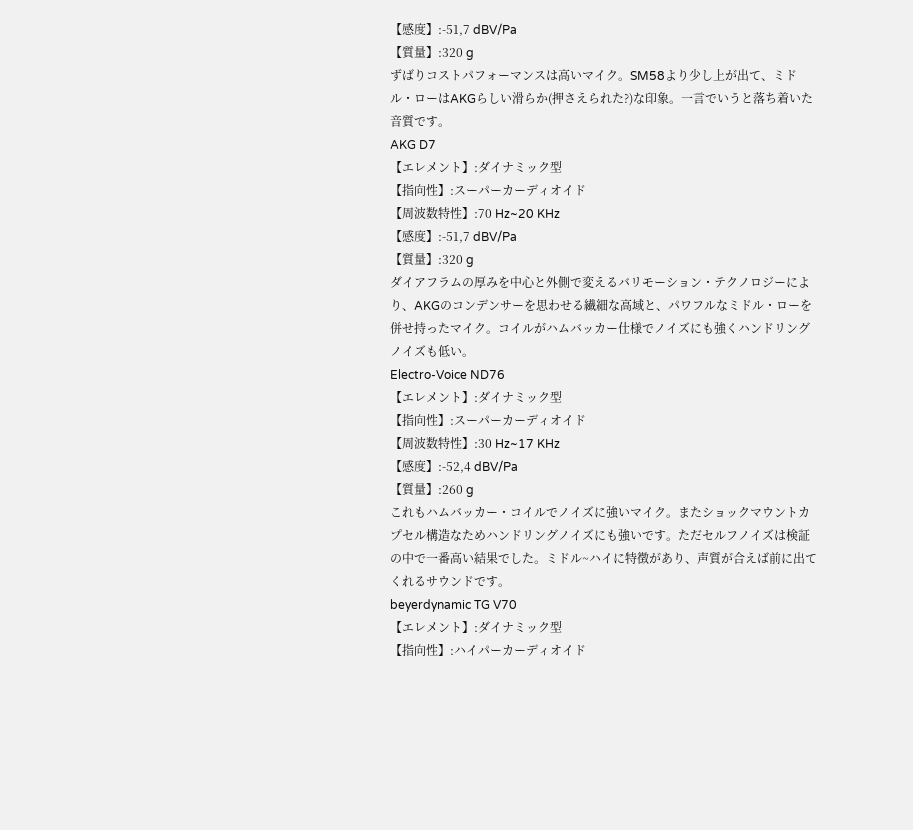【感度】:-51,7 dBV/Pa
【質量】:320 g
ずばりコストパフォーマンスは高いマイク。SM58より少し上が出て、ミドル・ローはAKGらしい滑らか(押さえられた?)な印象。一言でいうと落ち着いた音質です。
AKG D7
【エレメント】:ダイナミック型
【指向性】:スーパーカーディオイド
【周波数特性】:70 Hz~20 KHz
【感度】:-51,7 dBV/Pa
【質量】:320 g
ダイアフラムの厚みを中心と外側で変えるバリモーション・テクノロジーにより、AKGのコンデンサーを思わせる繊細な高域と、パワフルなミドル・ローを併せ持ったマイク。コイルがハムバッカー仕様でノイズにも強くハンドリングノイズも低い。
Electro-Voice ND76
【エレメント】:ダイナミック型
【指向性】:スーパーカーディオイド
【周波数特性】:30 Hz~17 KHz
【感度】:-52,4 dBV/Pa
【質量】:260 g
これもハムバッカー・コイルでノイズに強いマイク。またショックマウントカプセル構造なためハンドリングノイズにも強いです。ただセルフノイズは検証の中で一番高い結果でした。ミドル~ハイに特徴があり、声質が合えば前に出てくれるサウンドです。
beyerdynamic TG V70
【エレメント】:ダイナミック型
【指向性】:ハイパーカーディオイド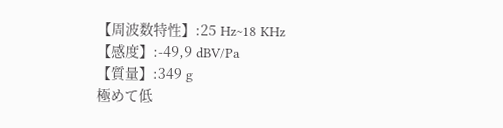【周波数特性】:25 Hz~18 KHz
【感度】:-49,9 dBV/Pa
【質量】:349 g
極めて低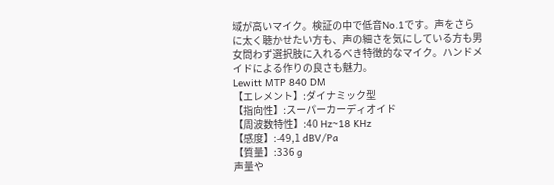域が高いマイク。検証の中で低音No.1です。声をさらに太く聴かせたい方も、声の細さを気にしている方も男女問わず選択肢に入れるべき特徴的なマイク。ハンドメイドによる作りの良さも魅力。
Lewitt MTP 840 DM
【エレメント】:ダイナミック型
【指向性】:スーパーカーディオイド
【周波数特性】:40 Hz~18 KHz
【感度】:-49,1 dBV/Pa
【質量】:336 g
声量や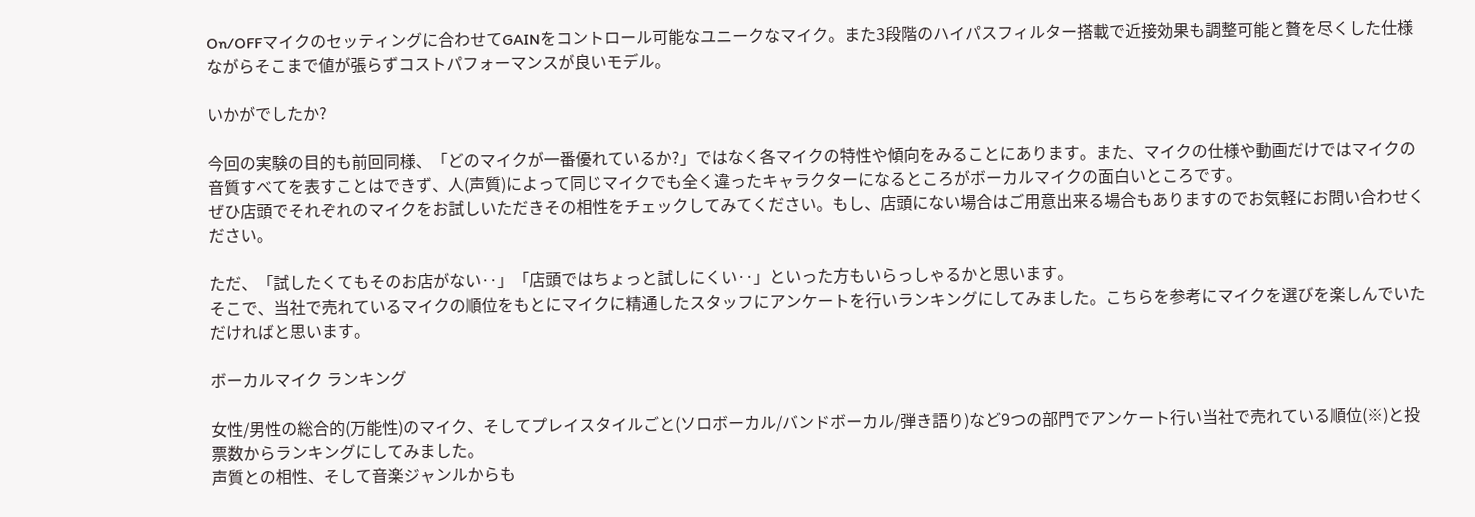On/OFFマイクのセッティングに合わせてGAINをコントロール可能なユニークなマイク。また3段階のハイパスフィルター搭載で近接効果も調整可能と贅を尽くした仕様ながらそこまで値が張らずコストパフォーマンスが良いモデル。

いかがでしたか?

今回の実験の目的も前回同様、「どのマイクが一番優れているか?」ではなく各マイクの特性や傾向をみることにあります。また、マイクの仕様や動画だけではマイクの音質すべてを表すことはできず、人(声質)によって同じマイクでも全く違ったキャラクターになるところがボーカルマイクの面白いところです。
ぜひ店頭でそれぞれのマイクをお試しいただきその相性をチェックしてみてください。もし、店頭にない場合はご用意出来る場合もありますのでお気軽にお問い合わせください。

ただ、「試したくてもそのお店がない‥」「店頭ではちょっと試しにくい‥」といった方もいらっしゃるかと思います。
そこで、当社で売れているマイクの順位をもとにマイクに精通したスタッフにアンケートを行いランキングにしてみました。こちらを参考にマイクを選びを楽しんでいただければと思います。

ボーカルマイク ランキング

女性/男性の総合的(万能性)のマイク、そしてプレイスタイルごと(ソロボーカル/バンドボーカル/弾き語り)など9つの部門でアンケート行い当社で売れている順位(※)と投票数からランキングにしてみました。
声質との相性、そして音楽ジャンルからも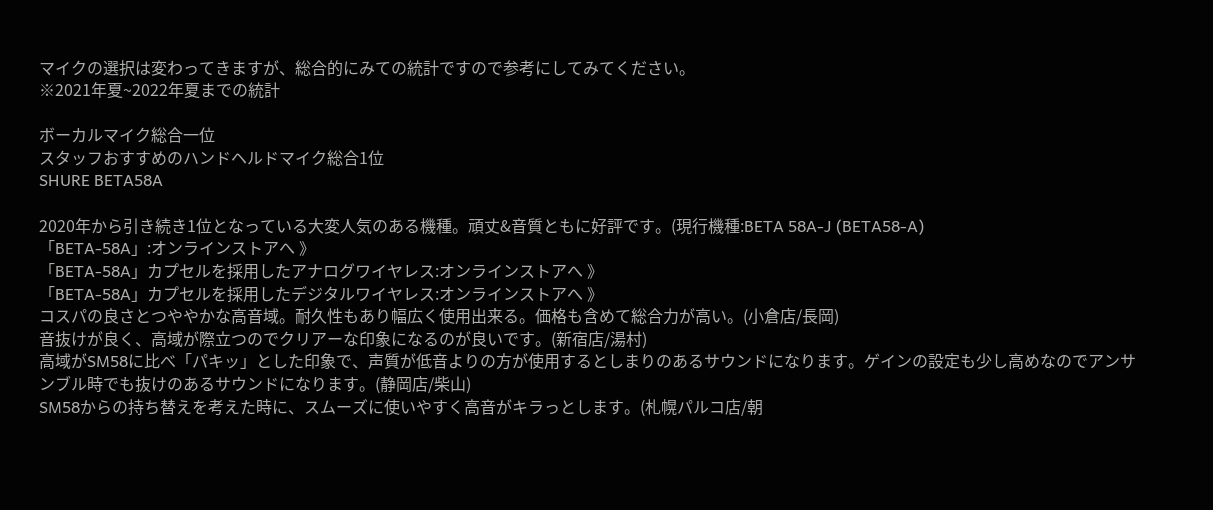マイクの選択は変わってきますが、総合的にみての統計ですので参考にしてみてください。
※2021年夏~2022年夏までの統計

ボーカルマイク総合一位
スタッフおすすめのハンドヘルドマイク総合1位
SHURE BETA58A

2020年から引き続き1位となっている大変人気のある機種。頑丈&音質ともに好評です。(現行機種:BETA 58A-J (BETA58-A)
「BETA-58A」:オンラインストアへ 》
「BETA-58A」カプセルを採用したアナログワイヤレス:オンラインストアへ 》
「BETA-58A」カプセルを採用したデジタルワイヤレス:オンラインストアへ 》
コスパの良さとつややかな高音域。耐久性もあり幅広く使用出来る。価格も含めて総合力が高い。(小倉店/長岡)
音抜けが良く、高域が際立つのでクリアーな印象になるのが良いです。(新宿店/湯村)
高域がSM58に比べ「パキッ」とした印象で、声質が低音よりの方が使用するとしまりのあるサウンドになります。ゲインの設定も少し高めなのでアンサンブル時でも抜けのあるサウンドになります。(静岡店/柴山)
SM58からの持ち替えを考えた時に、スムーズに使いやすく高音がキラっとします。(札幌パルコ店/朝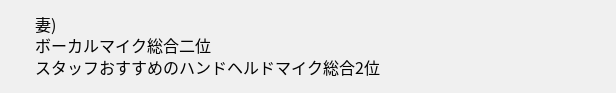妻)
ボーカルマイク総合二位
スタッフおすすめのハンドヘルドマイク総合2位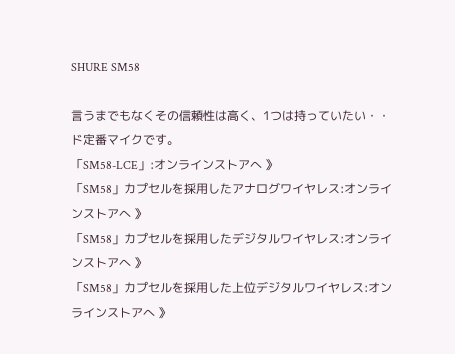SHURE SM58

言うまでもなくその信頼性は高く、1つは持っていたい・・ド定番マイクです。
「SM58-LCE」:オンラインストアへ 》
「SM58」カプセルを採用したアナログワイヤレス:オンラインストアへ 》
「SM58」カプセルを採用したデジタルワイヤレス:オンラインストアへ 》
「SM58」カプセルを採用した上位デジタルワイヤレス:オンラインストアへ 》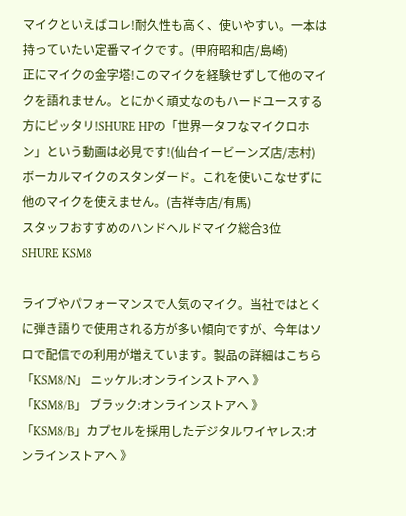マイクといえばコレ!耐久性も高く、使いやすい。一本は持っていたい定番マイクです。(甲府昭和店/島崎)
正にマイクの金字塔!このマイクを経験せずして他のマイクを語れません。とにかく頑丈なのもハードユースする方にピッタリ!SHURE HPの「世界一タフなマイクロホン」という動画は必見です!(仙台イービーンズ店/志村)
ボーカルマイクのスタンダード。これを使いこなせずに他のマイクを使えません。(吉祥寺店/有馬)
スタッフおすすめのハンドヘルドマイク総合3位
SHURE KSM8

ライブやパフォーマンスで人気のマイク。当社ではとくに弾き語りで使用される方が多い傾向ですが、今年はソロで配信での利用が増えています。製品の詳細はこちら
「KSM8/N」 ニッケル:オンラインストアへ 》
「KSM8/B」 ブラック:オンラインストアへ 》
「KSM8/B」カプセルを採用したデジタルワイヤレス:オンラインストアへ 》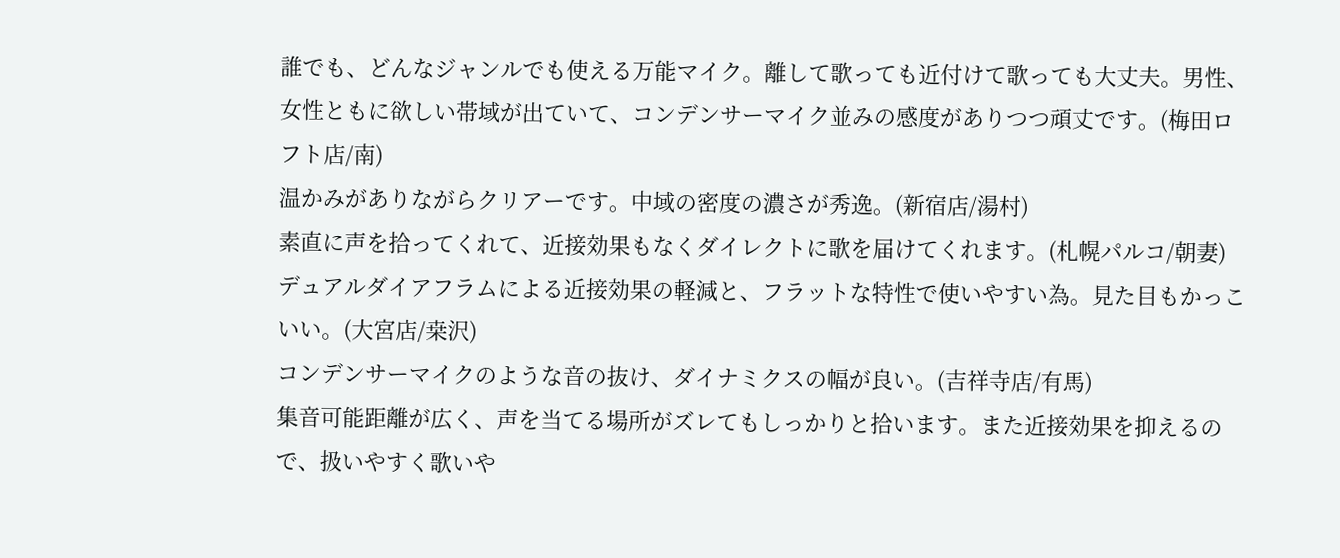誰でも、どんなジャンルでも使える万能マイク。離して歌っても近付けて歌っても大丈夫。男性、女性ともに欲しい帯域が出ていて、コンデンサーマイク並みの感度がありつつ頑丈です。(梅田ロフト店/南)
温かみがありながらクリアーです。中域の密度の濃さが秀逸。(新宿店/湯村)
素直に声を拾ってくれて、近接効果もなくダイレクトに歌を届けてくれます。(札幌パルコ/朝妻)
デュアルダイアフラムによる近接効果の軽減と、フラットな特性で使いやすい為。見た目もかっこいい。(大宮店/桒沢)
コンデンサーマイクのような音の抜け、ダイナミクスの幅が良い。(吉祥寺店/有馬)
集音可能距離が広く、声を当てる場所がズレてもしっかりと拾います。また近接効果を抑えるので、扱いやすく歌いや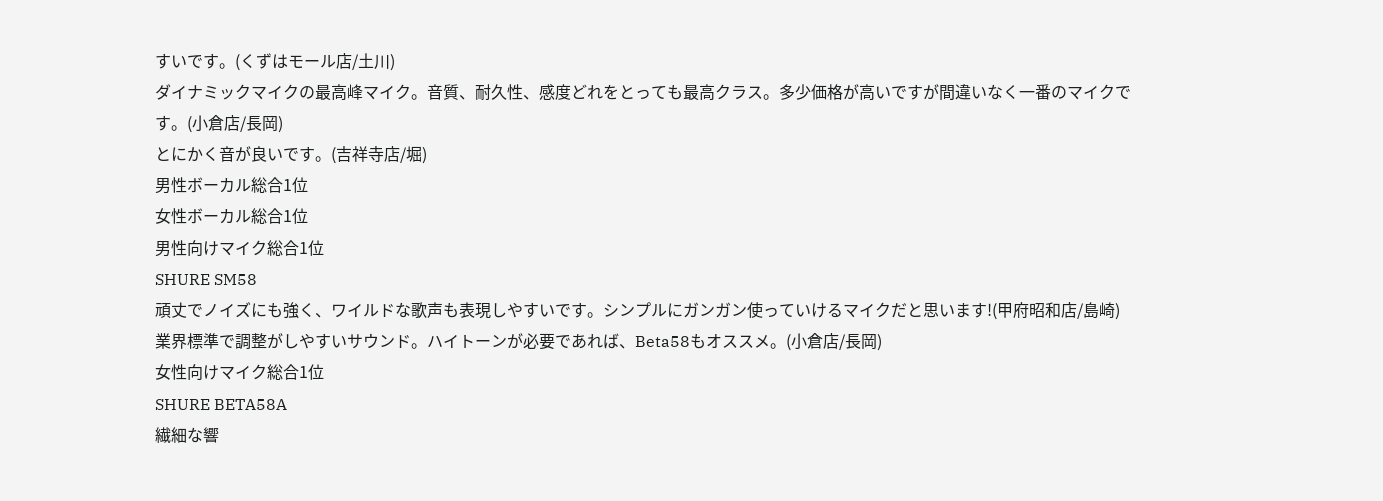すいです。(くずはモール店/土川)
ダイナミックマイクの最高峰マイク。音質、耐久性、感度どれをとっても最高クラス。多少価格が高いですが間違いなく一番のマイクです。(小倉店/長岡)
とにかく音が良いです。(吉祥寺店/堀)
男性ボーカル総合1位
女性ボーカル総合1位
男性向けマイク総合1位
SHURE SM58
頑丈でノイズにも強く、ワイルドな歌声も表現しやすいです。シンプルにガンガン使っていけるマイクだと思います!(甲府昭和店/島崎)
業界標準で調整がしやすいサウンド。ハイトーンが必要であれば、Beta58もオススメ。(小倉店/長岡)
女性向けマイク総合1位
SHURE BETA58A
繊細な響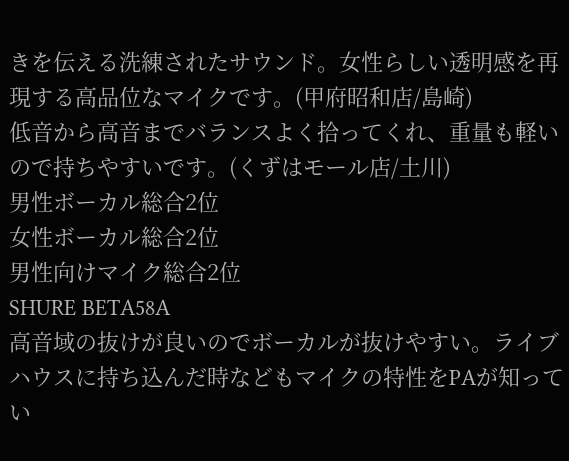きを伝える洗練されたサウンド。女性らしい透明感を再現する高品位なマイクです。(甲府昭和店/島崎)
低音から高音までバランスよく拾ってくれ、重量も軽いので持ちやすいです。(くずはモール店/土川)
男性ボーカル総合2位
女性ボーカル総合2位
男性向けマイク総合2位
SHURE BETA58A
高音域の抜けが良いのでボーカルが抜けやすい。ライブハウスに持ち込んだ時などもマイクの特性をPAが知ってい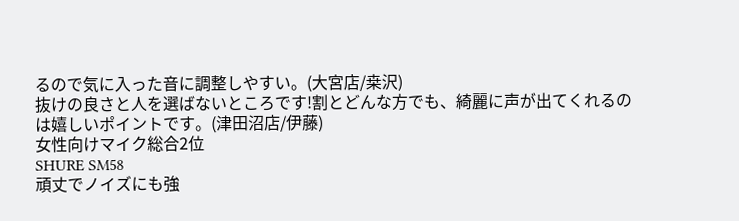るので気に入った音に調整しやすい。(大宮店/桒沢)
抜けの良さと人を選ばないところです!割とどんな方でも、綺麗に声が出てくれるのは嬉しいポイントです。(津田沼店/伊藤)
女性向けマイク総合2位
SHURE SM58
頑丈でノイズにも強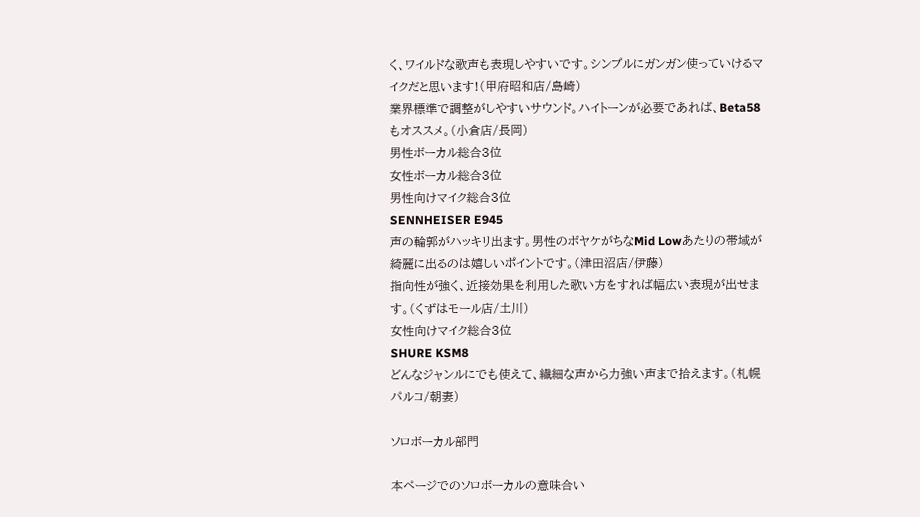く、ワイルドな歌声も表現しやすいです。シンプルにガンガン使っていけるマイクだと思います!(甲府昭和店/島崎)
業界標準で調整がしやすいサウンド。ハイトーンが必要であれば、Beta58もオススメ。(小倉店/長岡)
男性ボーカル総合3位
女性ボーカル総合3位
男性向けマイク総合3位
SENNHEISER E945
声の輪郭がハッキリ出ます。男性のボヤケがちなMid Lowあたりの帯域が綺麗に出るのは嬉しいポイントです。(津田沼店/伊藤)
指向性が強く、近接効果を利用した歌い方をすれば幅広い表現が出せます。(くずはモール店/土川)
女性向けマイク総合3位
SHURE KSM8
どんなジャンルにでも使えて、繊細な声から力強い声まで拾えます。(札幌パルコ/朝妻)

ソロボーカル部門

本ページでのソロボーカルの意味合い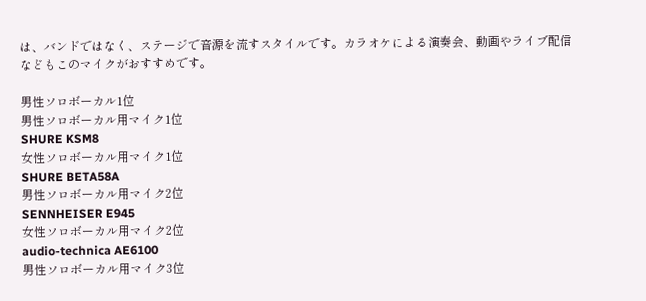は、バンドではなく、ステージで音源を流すスタイルです。カラオケによる演奏会、動画やライブ配信などもこのマイクがおすすめです。

男性ソロボーカル1位
男性ソロボーカル用マイク1位
SHURE KSM8
女性ソロボーカル用マイク1位
SHURE BETA58A
男性ソロボーカル用マイク2位
SENNHEISER E945
女性ソロボーカル用マイク2位
audio-technica AE6100
男性ソロボーカル用マイク3位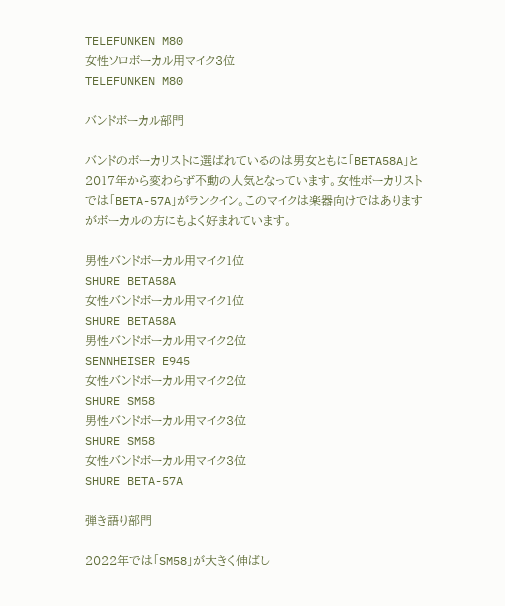TELEFUNKEN M80
女性ソロボーカル用マイク3位
TELEFUNKEN M80

バンドボーカル部門

バンドのボーカリストに選ばれているのは男女ともに「BETA58A」と2017年から変わらず不動の人気となっています。女性ボーカリストでは「BETA-57A」がランクイン。このマイクは楽器向けではありますがボーカルの方にもよく好まれています。

男性バンドボーカル用マイク1位
SHURE BETA58A
女性バンドボーカル用マイク1位
SHURE BETA58A
男性バンドボーカル用マイク2位
SENNHEISER E945
女性バンドボーカル用マイク2位
SHURE SM58
男性バンドボーカル用マイク3位
SHURE SM58
女性バンドボーカル用マイク3位
SHURE BETA-57A

弾き語り部門

2022年では「SM58」が大きく伸ばし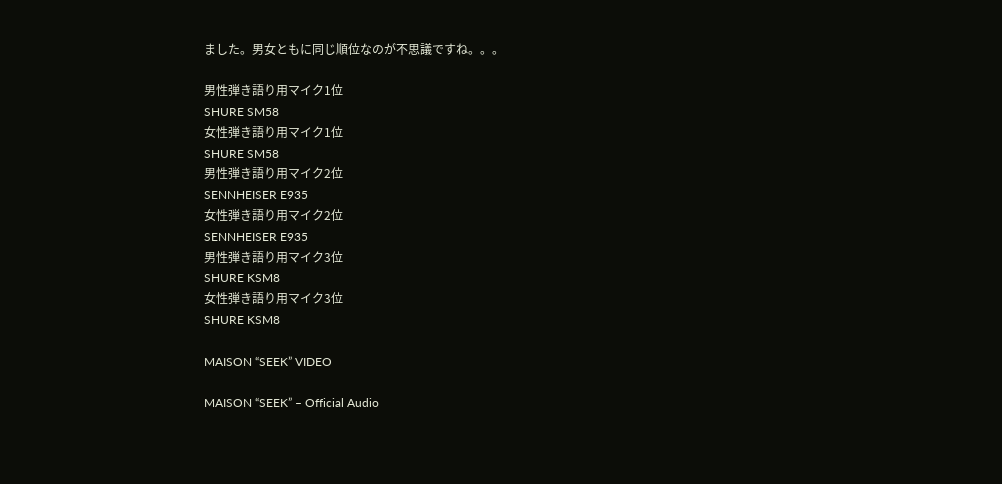ました。男女ともに同じ順位なのが不思議ですね。。。

男性弾き語り用マイク1位
SHURE SM58
女性弾き語り用マイク1位
SHURE SM58
男性弾き語り用マイク2位
SENNHEISER E935
女性弾き語り用マイク2位
SENNHEISER E935
男性弾き語り用マイク3位
SHURE KSM8
女性弾き語り用マイク3位
SHURE KSM8

MAISON “SEEK” VIDEO

MAISON “SEEK” – Official Audio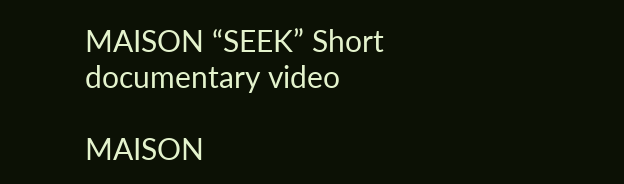MAISON “SEEK” Short documentary video

MAISON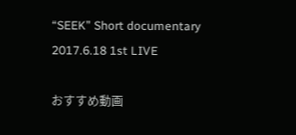“SEEK” Short documentary 2017.6.18 1st LIVE

おすすめ動画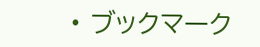• ブックマーク